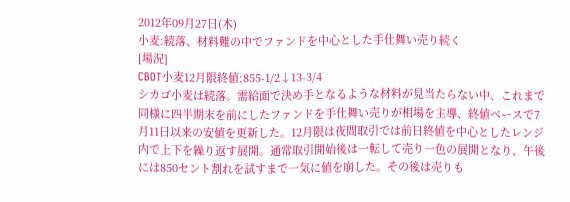2012年09月27日(木)
小麦:続落、材料難の中でファンドを中心とした手仕舞い売り続く
[場況]
CBOT小麦12月限終値:855-1/2↓13-3/4
シカゴ小麦は続落。需給面で決め手となるような材料が見当たらない中、これまで同様に四半期末を前にしたファンドを手仕舞い売りが相場を主導、終値ベースで7月11日以来の安値を更新した。12月限は夜間取引では前日終値を中心としたレンジ内で上下を繰り返す展開。通常取引開始後は一転して売り一色の展開となり、午後には850セント割れを試すまで一気に値を崩した。その後は売りも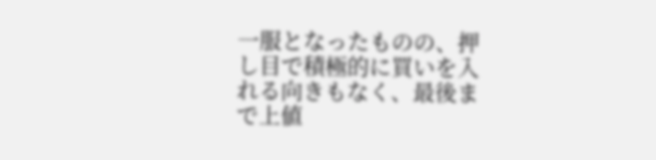一服となったものの、押し目で積極的に買いを入れる向きもなく、最後まで上値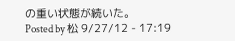の重い状態が続いた。
Posted by 松 9/27/12 - 17:19